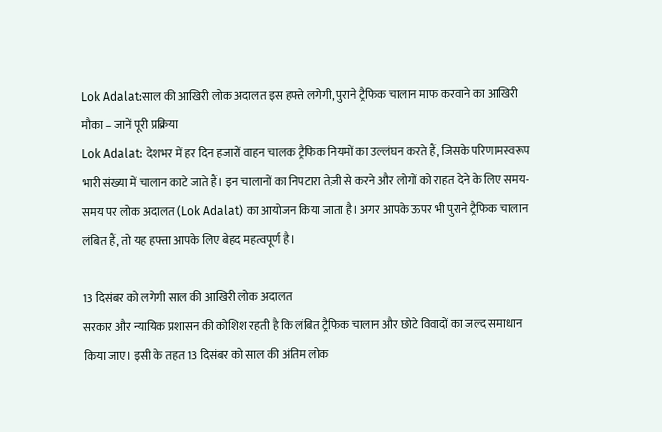Lok Adalat:साल की आखिरी लोक अदालत इस हफ्ते लगेगी, पुराने ट्रैफिक चालान माफ करवाने का आखिरी मौका – जानें पूरी प्रक्रिया
Lok Adalat: देशभर में हर दिन हजारों वाहन चालक ट्रैफिक नियमों का उल्लंघन करते हैं, जिसके परिणामस्वरूप भारी संख्या में चालान काटे जाते हैं। इन चालानों का निपटारा तेज़ी से करने और लोगों को राहत देने के लिए समय-समय पर लोक अदालत (Lok Adalat) का आयोजन किया जाता है। अगर आपके ऊपर भी पुराने ट्रैफिक चालान लंबित हैं, तो यह हफ्ता आपके लिए बेहद महत्वपूर्ण है।

13 दिसंबर को लगेगी साल की आखिरी लोक अदालत
सरकार और न्यायिक प्रशासन की कोशिश रहती है कि लंबित ट्रैफिक चालान और छोटे विवादों का जल्द समाधान किया जाए। इसी के तहत 13 दिसंबर को साल की अंतिम लोक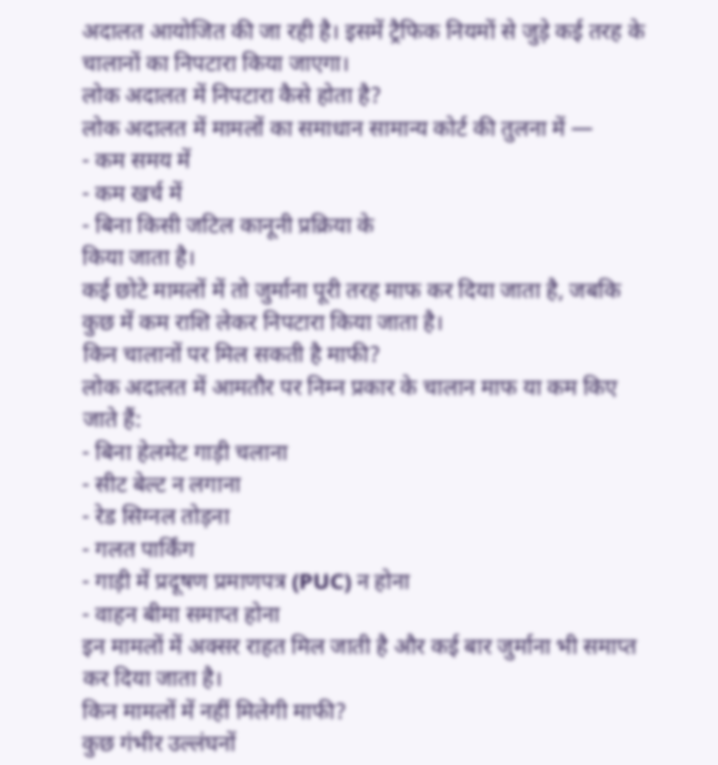अदालत आयोजित की जा रही है। इसमें ट्रैफिक नियमों से जुड़े कई तरह के चालानों का निपटारा किया जाएगा।
लोक अदालत में निपटारा कैसे होता है?
लोक अदालत में मामलों का समाधान सामान्य कोर्ट की तुलना में —
- कम समय में
- कम खर्च में
- बिना किसी जटिल कानूनी प्रक्रिया के
किया जाता है।
कई छोटे मामलों में तो जुर्माना पूरी तरह माफ कर दिया जाता है, जबकि कुछ में कम राशि लेकर निपटारा किया जाता है।
किन चालानों पर मिल सकती है माफी?
लोक अदालत में आमतौर पर निम्न प्रकार के चालान माफ या कम किए जाते हैं:
- बिना हेलमेट गाड़ी चलाना
- सीट बेल्ट न लगाना
- रेड सिग्नल तोड़ना
- गलत पार्किंग
- गाड़ी में प्रदूषण प्रमाणपत्र (PUC) न होना
- वाहन बीमा समाप्त होना
इन मामलों में अक्सर राहत मिल जाती है और कई बार जुर्माना भी समाप्त कर दिया जाता है।
किन मामलों में नहीं मिलेगी माफी?
कुछ गंभीर उल्लंघनों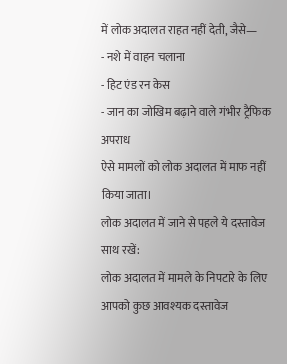में लोक अदालत राहत नहीं देती, जैसे—
- नशे में वाहन चलाना
- हिट एंड रन केस
- जान का जोखिम बढ़ाने वाले गंभीर ट्रैफिक अपराध
ऐसे मामलों को लोक अदालत में माफ नहीं किया जाता।
लोक अदालत में जाने से पहले ये दस्तावेज साथ रखें:
लोक अदालत में मामले के निपटारे के लिए आपको कुछ आवश्यक दस्तावेज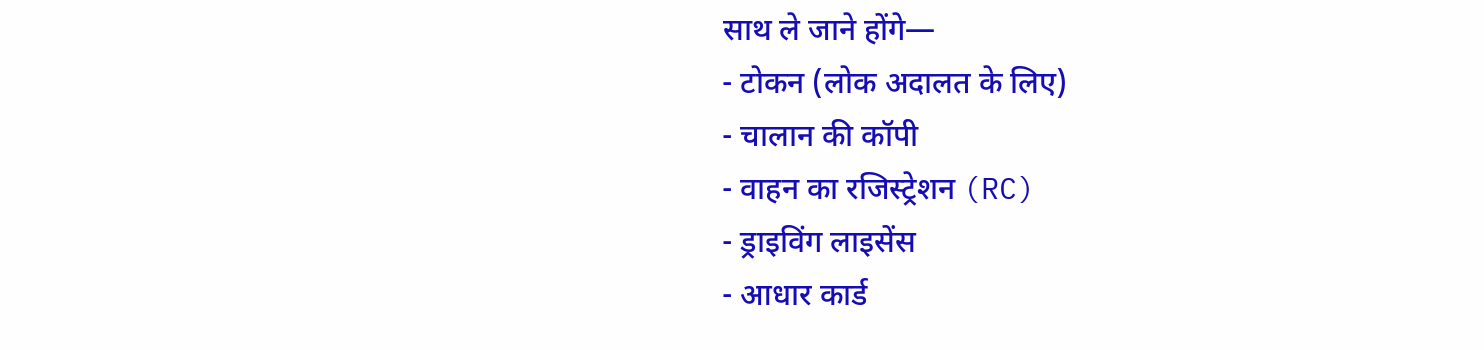साथ ले जाने होंगे—
- टोकन (लोक अदालत के लिए)
- चालान की कॉपी
- वाहन का रजिस्ट्रेशन (RC)
- ड्राइविंग लाइसेंस
- आधार कार्ड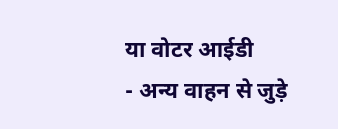या वोटर आईडी
- अन्य वाहन से जुड़े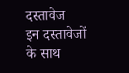दस्तावेज
इन दस्तावेजों के साथ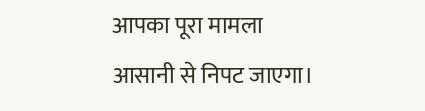आपका पूरा मामला आसानी से निपट जाएगा।